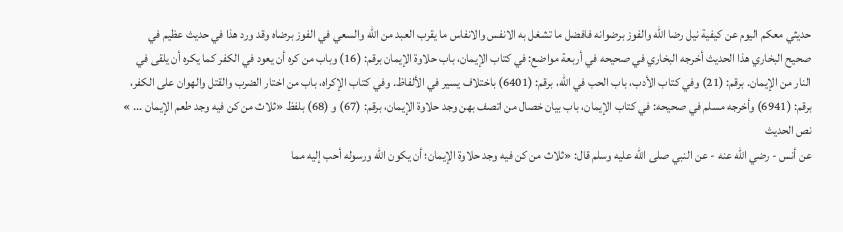حديثي معكم اليوم عن كيفية نيل رضا الله والفوز برضوانه فافضل ما تشغل به الانفس والانفاس ما يقرب العبد من الله والسعي في الفوز برضاه وقد ورد هذا في حديث عظيم في صحيح البخاري هذا الحديث أخرجه البخاري في صحيحه في أربعة مواضع: في كتاب الإيمان، باب حلاوة الإيمان برقم: (16) وباب من كره أن يعود في الكفر كما يكره أن يلقى في النار من الإيمان. برقم: (21) وفي كتاب الأدب، باب الحب في الله، برقم: (6401) باختلاف يسير في الألفاظ. وفي كتاب الإكراه، باب من اختار الضرب والقتل والهوان على الكفر، برقم: (6941) وأخرجه مسلم في صحيحه: في كتاب الإيمان، باب بيان خصال من اتصف بهن وجد حلاوة الإيمان، برقم: (67) و (68) بلفظ «ثلاث من كن فيه وجد طعم الإيمان ... »
نص الحديث
عن أنس - رضي الله عنه - عن النبي صلى الله عليه وسلم قال: «ثلاث من كن فيه وجد حلاوة الإيمان؛ أن يكون الله ورسوله أحب إليه مما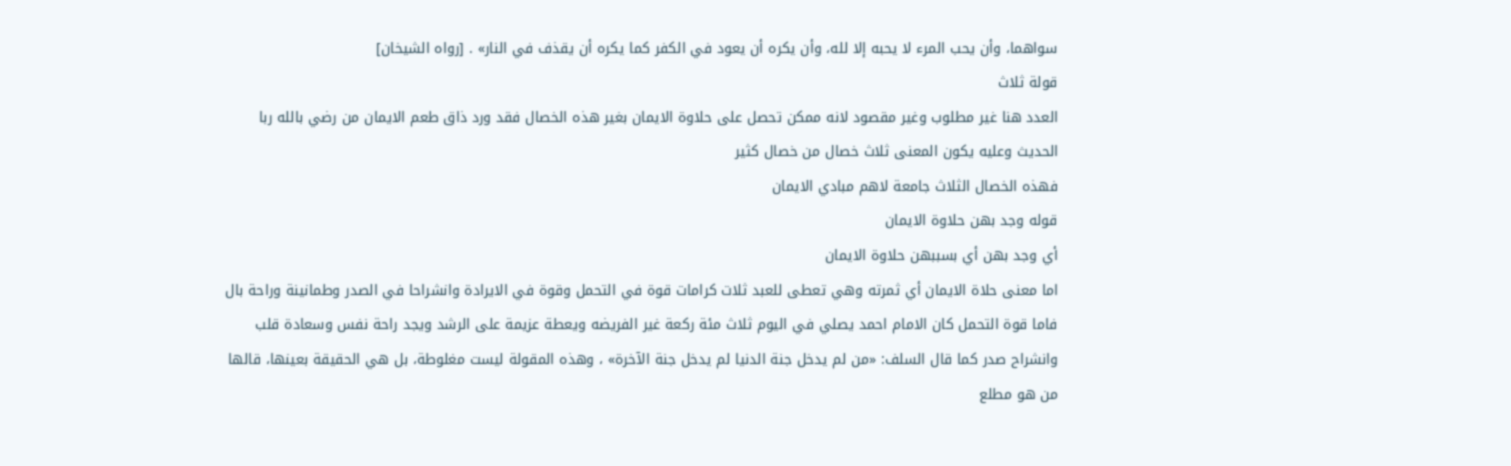سواهما، وأن يحب المرء لا يحبه إلا لله، وأن يكره أن يعود في الكفر كما يكره أن يقذف في النار» . [رواه الشيخان]
قولة ثلاث
العدد هنا غير مطلوب وغير مقصود لانه ممكن تحصل على حلاوة الايمان بغير هذه الخصال فقد ورد ذاق طعم الايمان من رضي بالله ربا الحديث وعليه يكون المعنى ثلاث خصال من خصال كثير
فهذه الخصال الثلاث جامعة لاهم مبادي الايمان
قوله وجد بهن حلاوة الايمان
أي وجد بهن أي بسببهن حلاوة الايمان
اما معنى حلاة الايمان أي ثمرته وهي تعطى للعبد ثلات كرامات قوة في التحمل وقوة في الايرادة وانشراحا في الصدر وطمانينة وراحة بال فاما قوة التحمل كان الامام احمد يصلي في اليوم ثلاث مئة ركعة غير الفريضه ويعطة عزيمة على الرشد ويجد راحة نفس وسعادة قلب وانشراح صدر كما قال السلف: «من لم يدخل جنة الدنيا لم يدخل جنة الآخرة» ، وهذه المقولة ليست مغلوطة، بل هي الحقيقة بعينها، قالها من هو مطلع